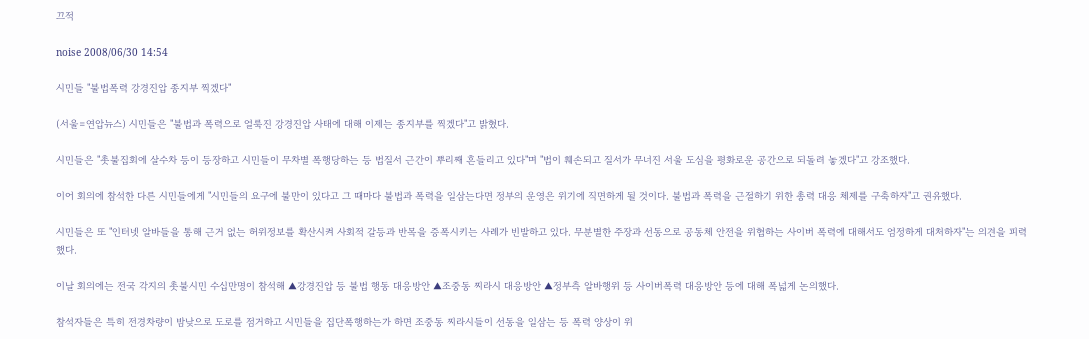끄적

noise 2008/06/30 14:54

시민들 "불법폭력 강경진압 종지부 찍겠다"

(서울=연압뉴스) 시민들은 "불법과 폭력으로 얼룩진 강경진압 사태에 대해 이제는 종지부를 찍겠다"고 밝혔다.

시민들은 "촛불집회에 살수차 등이 등장하고 시민들이 무차별 폭행당하는 등 법질서 근간이 뿌리째 흔들리고 있다"며 "법이 훼손되고 질서가 무너진 서울 도심을 평화로운 공간으로 되돌려 놓겠다"고 강조했다.

이어 회의에 참석한 다른 시민들에게 "시민들의 요구에 불만이 있다고 그 때마다 불법과 폭력을 일삼는다면 정부의 운영은 위기에 직면하게 될 것이다. 불법과 폭력을 근절하기 위한 총력 대응 체제를 구축하자"고 권유했다.

시민들은 또 "인터넷 알바들을 통해 근거 없는 허위정보를 확산시켜 사회적 갈등과 반목을 증폭시키는 사례가 빈발하고 있다. 무분별한 주장과 선동으로 공동체 안전을 위협하는 사이버 폭력에 대해서도 엄정하게 대처하자"는 의견을 피력했다.

이날 회의에는 전국 각지의 촛불시민 수십만명이 참석해 ▲강경진압 등 불법 행동 대응방안 ▲조중동 찌라시 대응방안 ▲정부측 알바행위 등 사이버폭력 대응방안 등에 대해 폭넓게 논의했다.

참석자들은 특히 전경차량이 밤낮으로 도로를 점거하고 시민들을 집단폭행하는가 하면 조중동 찌라시들이 선동을 일삼는 등 폭력 양상이 위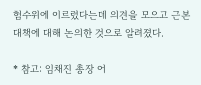험수위에 이르렀다는데 의견을 모으고 근본 대책에 대해 논의한 것으로 알려졌다.

* 참고: 임채진 총장 어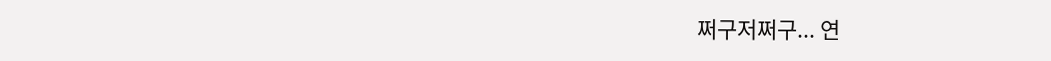쩌구저쩌구... 연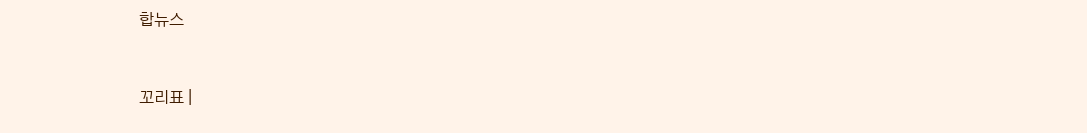합뉴스


꼬리표 |